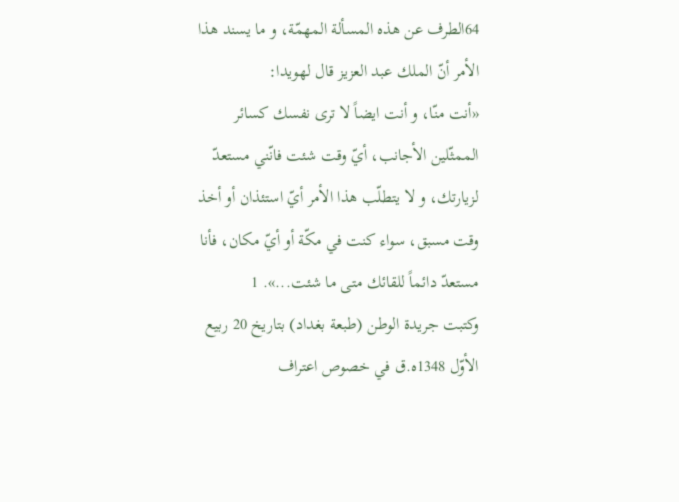64الطرف عن هذه المسألة المهمّة، و ما يسند هذا الأمر أنّ الملك عبد العزيز قال لهويدا:
«أنت منّا، و أنت ايضاً لا ترى نفسك كسائر الممثّلين الأجانب، أيّ وقت شئت فانّني مستعدّ لزيارتك، و لا يتطلّب هذا الأمر أيّ استئذان أو أخذ وقت مسبق، سواء كنت في مكّة أو أيّ مكان، فأنا مستعدّ دائماً للقائك متى ما شئت...». 1
وكتبت جريدة الوطن (طبعة بغداد) بتاريخ 20 ربيع الأوّل 1348ه.ق في خصوص اعتراف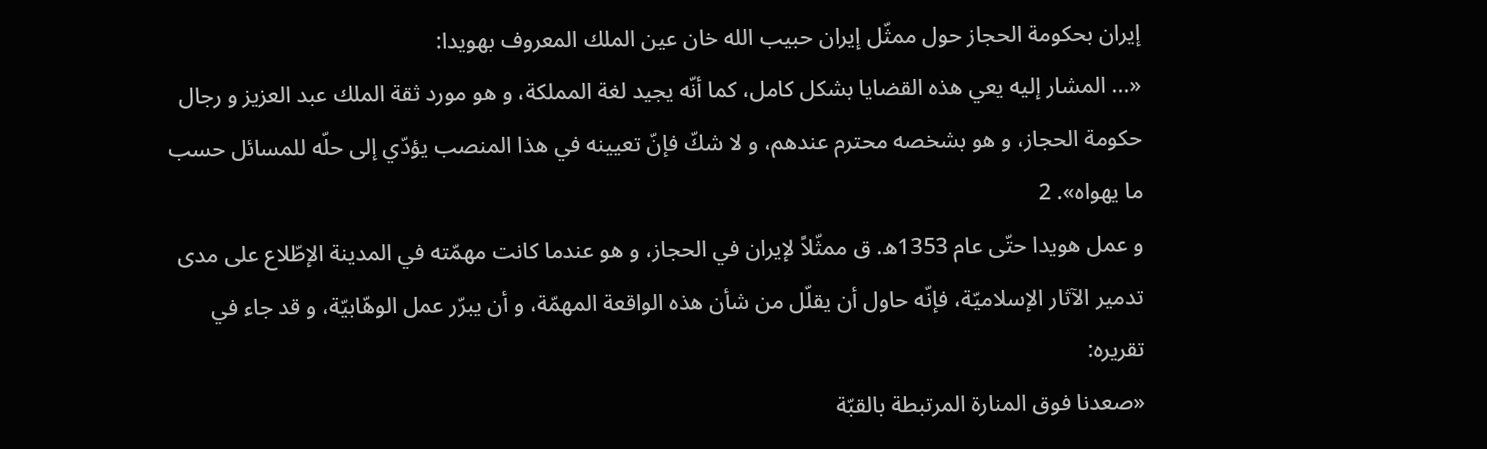إيران بحكومة الحجاز حول ممثّل إيران حبيب الله خان عين الملك المعروف بهويدا:
«... المشار إليه يعي هذه القضايا بشكل كامل، كما أنّه يجيد لغة المملكة، و هو مورد ثقة الملك عبد العزيز و رجال حكومة الحجاز، و هو بشخصه محترم عندهم، و لا شكّ فإنّ تعيينه في هذا المنصب يؤدّي إلى حلّه للمسائل حسب ما يهواه». 2
و عمل هويدا حتّى عام 1353ه. ق ممثّلاً لإيران في الحجاز، و هو عندما كانت مهمّته في المدينة الإطّلاع على مدى تدمير الآثار الإسلاميّة، فإنّه حاول أن يقلّل من شأن هذه الواقعة المهمّة، و أن يبرّر عمل الوهّابيّة، و قد جاء في تقريره:
«صعدنا فوق المنارة المرتبطة بالقبّة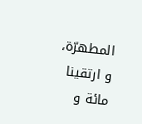المطهرّة، و ارتقينا مائة و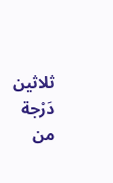ثلاثين دَرْجة من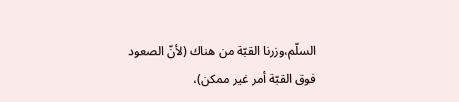السلّم،وزرنا القبّة من هناك (لأنّ الصعود فوق القبّة أمر غير ممكن)،